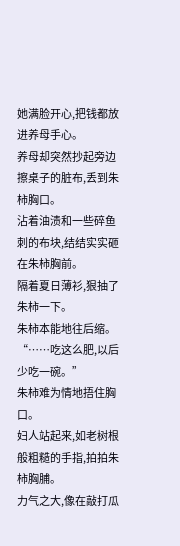她满脸开心,把钱都放进养母手心。
养母却突然抄起旁边擦桌子的脏布,丢到朱柿胸口。
沾着油渍和一些碎鱼刺的布块,结结实实砸在朱柿胸前。
隔着夏日薄衫,狠抽了朱柿一下。
朱柿本能地往后缩。
“……吃这么肥,以后少吃一碗。”
朱柿难为情地捂住胸口。
妇人站起来,如老树根般粗糙的手指,拍拍朱柿胸脯。
力气之大,像在敲打瓜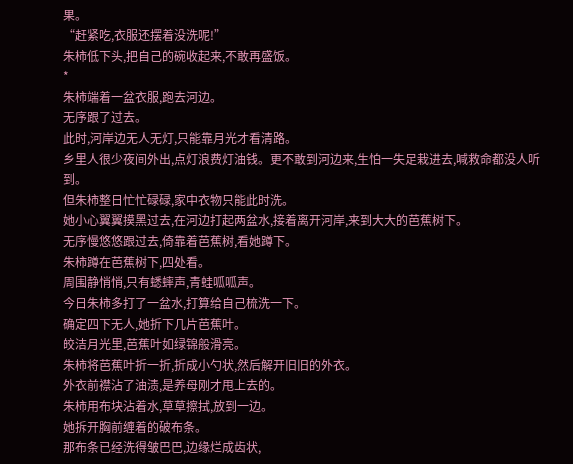果。
“赶紧吃,衣服还摆着没洗呢!”
朱柿低下头,把自己的碗收起来,不敢再盛饭。
*
朱柿端着一盆衣服,跑去河边。
无序跟了过去。
此时,河岸边无人无灯,只能靠月光才看清路。
乡里人很少夜间外出,点灯浪费灯油钱。更不敢到河边来,生怕一失足栽进去,喊救命都没人听到。
但朱柿整日忙忙碌碌,家中衣物只能此时洗。
她小心翼翼摸黑过去,在河边打起两盆水,接着离开河岸,来到大大的芭蕉树下。
无序慢悠悠跟过去,倚靠着芭蕉树,看她蹲下。
朱柿蹲在芭蕉树下,四处看。
周围静悄悄,只有蟋蟀声,青蛙呱呱声。
今日朱柿多打了一盆水,打算给自己梳洗一下。
确定四下无人,她折下几片芭蕉叶。
皎洁月光里,芭蕉叶如绿锦般滑亮。
朱柿将芭蕉叶折一折,折成小勺状,然后解开旧旧的外衣。
外衣前襟沾了油渍,是养母刚才甩上去的。
朱柿用布块沾着水,草草擦拭,放到一边。
她拆开胸前缠着的破布条。
那布条已经洗得皱巴巴,边缘烂成齿状,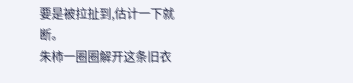要是被拉扯到,估计一下就断。
朱柿一圈圈解开这条旧衣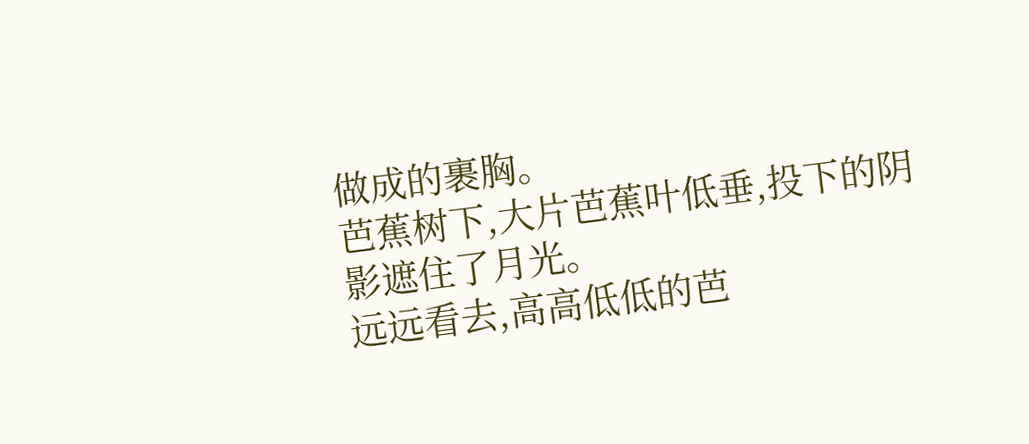做成的裹胸。
芭蕉树下,大片芭蕉叶低垂,投下的阴影遮住了月光。
远远看去,高高低低的芭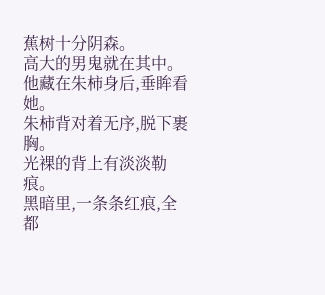蕉树十分阴森。
高大的男鬼就在其中。
他藏在朱柿身后,垂眸看她。
朱柿背对着无序,脱下裹胸。
光裸的背上有淡淡勒痕。
黑暗里,一条条红痕,全都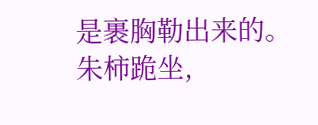是裹胸勒出来的。
朱柿跪坐,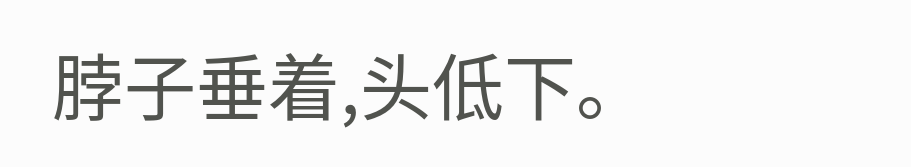脖子垂着,头低下。